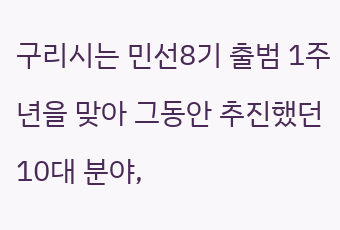구리시는 민선8기 출범 1주년을 맞아 그동안 추진했던 10대 분야,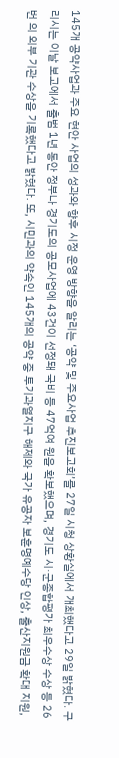145개 공약사업과 주요 현안 사업의 성과와 향후 시정 운영 방향을 알리는 ‘공약 및 주요사업 추진보고회’를 27일 시청 상황실에서 개최했다고 29일 밝혔다. 구리시는 이날 보고에서 출범 1년 동안 정부나 경기도의 공모사업에 43건이 선정돼 국비 등 47억여 원을 확보했으며, 경기도 시·군종합평가 최우수상 수상 등 26번 의 외부 기관 수상을 기록했다고 밝혔다. 또, 시민과의 약속인 145개의 공약 중 투기과열지구 해제와 국가 유공자 보훈명예수당 인상, 출산지원금 확대 지원,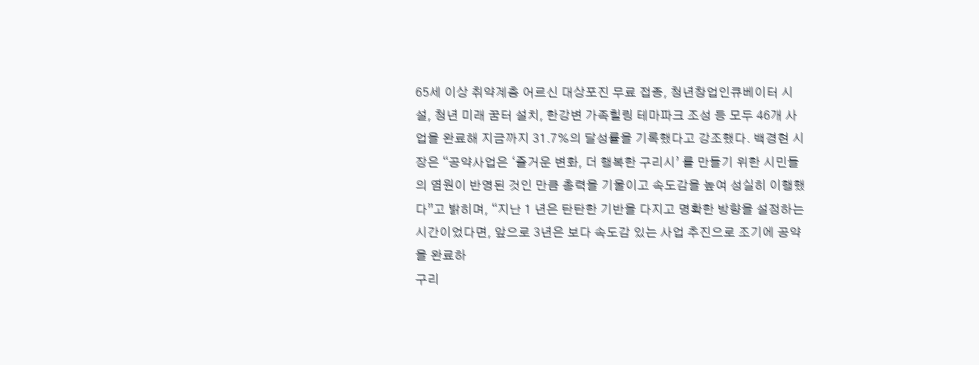65세 이상 취약계층 어르신 대상포진 무료 접종, 청년창업인큐베이터 시설, 청년 미래 꿈터 설치, 한강변 가족힐링 테마파크 조성 등 모두 46개 사업을 완료해 지금까지 31.7%의 달성률을 기록했다고 강조했다. 백경현 시장은 “공약사업은 ‘즐거운 변화, 더 행복한 구리시’ 를 만들기 위한 시민들의 염원이 반영된 것인 만큼 총력을 기울이고 속도감을 높여 성실히 이행했다”고 밝히며, “지난 1 년은 탄탄한 기반을 다지고 명확한 방향을 설정하는 시간이었다면, 앞으로 3년은 보다 속도감 있는 사업 추진으로 조기에 공약을 완료하
구리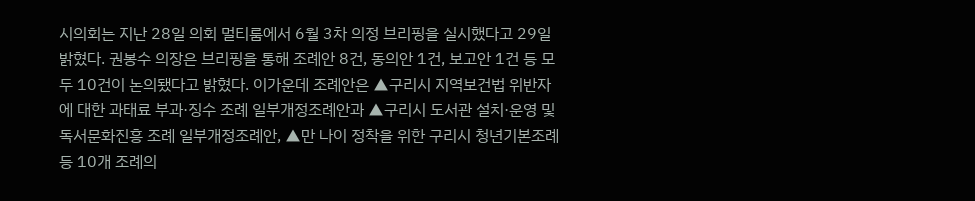시의회는 지난 28일 의회 멀티룸에서 6월 3차 의정 브리핑을 실시했다고 29일 밝혔다. 권봉수 의장은 브리핑을 통해 조례안 8건, 동의안 1건, 보고안 1건 등 모두 10건이 논의됐다고 밝혔다. 이가운데 조례안은 ▲구리시 지역보건법 위반자에 대한 과태료 부과·징수 조례 일부개정조례안과 ▲구리시 도서관 설치·운영 및 독서문화진흥 조례 일부개정조례안, ▲만 나이 정착을 위한 구리시 청년기본조례 등 10개 조례의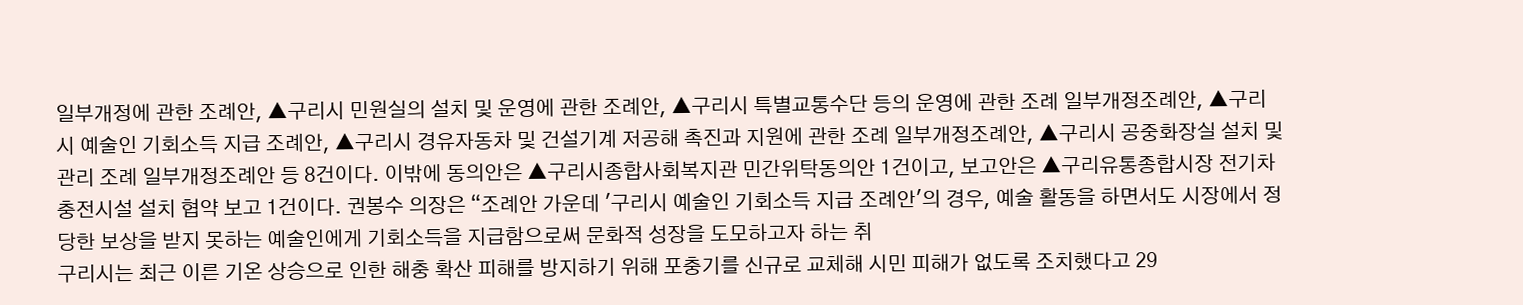일부개정에 관한 조례안, ▲구리시 민원실의 설치 및 운영에 관한 조례안, ▲구리시 특별교통수단 등의 운영에 관한 조례 일부개정조례안, ▲구리시 예술인 기회소득 지급 조례안, ▲구리시 경유자동차 및 건설기계 저공해 촉진과 지원에 관한 조례 일부개정조례안, ▲구리시 공중화장실 설치 및 관리 조례 일부개정조례안 등 8건이다. 이밖에 동의안은 ▲구리시종합사회복지관 민간위탁동의안 1건이고, 보고안은 ▲구리유통종합시장 전기차 충전시설 설치 협약 보고 1건이다. 권봉수 의장은 “조례안 가운데 '구리시 예술인 기회소득 지급 조례안'의 경우, 예술 활동을 하면서도 시장에서 정당한 보상을 받지 못하는 예술인에게 기회소득을 지급함으로써 문화적 성장을 도모하고자 하는 취
구리시는 최근 이른 기온 상승으로 인한 해충 확산 피해를 방지하기 위해 포충기를 신규로 교체해 시민 피해가 없도록 조치했다고 29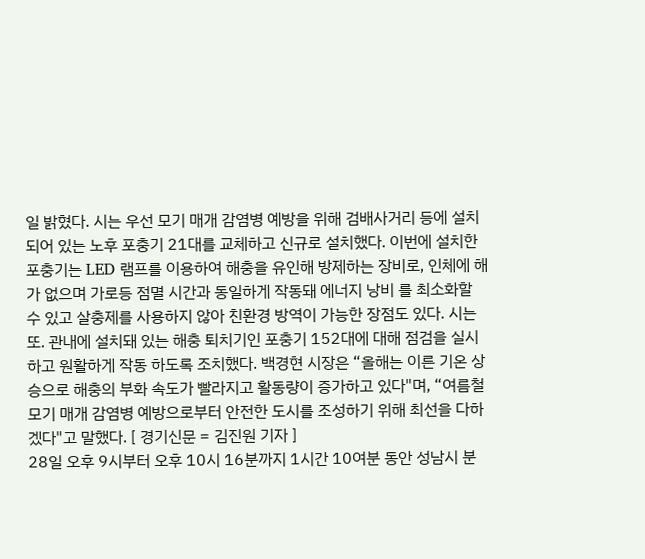일 밝혔다. 시는 우선 모기 매개 감염병 예방을 위해 검배사거리 등에 설치되어 있는 노후 포충기 21대를 교체하고 신규로 설치했다. 이번에 설치한 포충기는 LED 램프를 이용하여 해충을 유인해 방제하는 장비로, 인체에 해가 없으며 가로등 점멸 시간과 동일하게 작동돼 에너지 낭비 를 최소화할 수 있고 살충제를 사용하지 않아 친환경 방역이 가능한 장점도 있다. 시는 또. 관내에 설치돼 있는 해충 퇴치기인 포충기 152대에 대해 점검을 실시하고 원활하게 작동 하도록 조치했다. 백경현 시장은 “올해는 이른 기온 상승으로 해충의 부화 속도가 빨라지고 활동량이 증가하고 있다"며, “여름철 모기 매개 감염병 예방으로부터 안전한 도시를 조성하기 위해 최선을 다하겠다"고 말했다. [ 경기신문 = 김진원 기자 ]
28일 오후 9시부터 오후 10시 16분까지 1시간 10여분 동안 성남시 분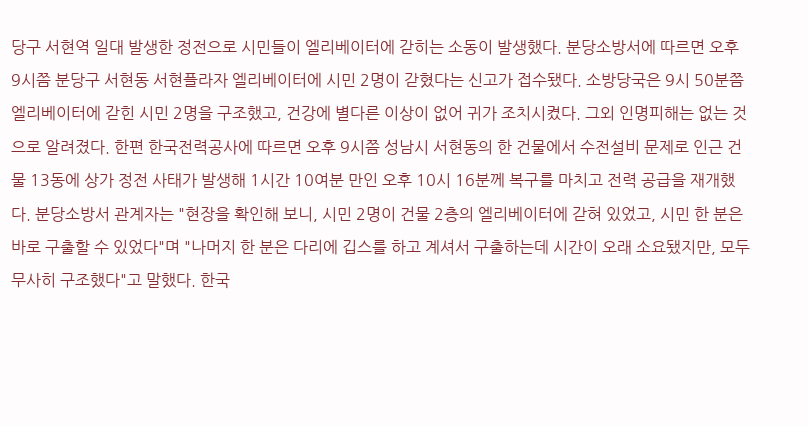당구 서현역 일대 발생한 정전으로 시민들이 엘리베이터에 갇히는 소동이 발생했다. 분당소방서에 따르면 오후 9시쯤 분당구 서현동 서현플라자 엘리베이터에 시민 2명이 갇혔다는 신고가 접수됐다. 소방당국은 9시 50분쯤 엘리베이터에 갇힌 시민 2명을 구조했고, 건강에 별다른 이상이 없어 귀가 조치시켰다. 그외 인명피해는 없는 것으로 알려졌다. 한편 한국전력공사에 따르면 오후 9시쯤 성남시 서현동의 한 건물에서 수전설비 문제로 인근 건물 13동에 상가 정전 사태가 발생해 1시간 10여분 만인 오후 10시 16분께 복구를 마치고 전력 공급을 재개했다. 분당소방서 관계자는 "현장을 확인해 보니, 시민 2명이 건물 2층의 엘리베이터에 갇혀 있었고, 시민 한 분은 바로 구출할 수 있었다"며 "나머지 한 분은 다리에 깁스를 하고 계셔서 구출하는데 시간이 오래 소요됐지만, 모두 무사히 구조했다"고 말했다. 한국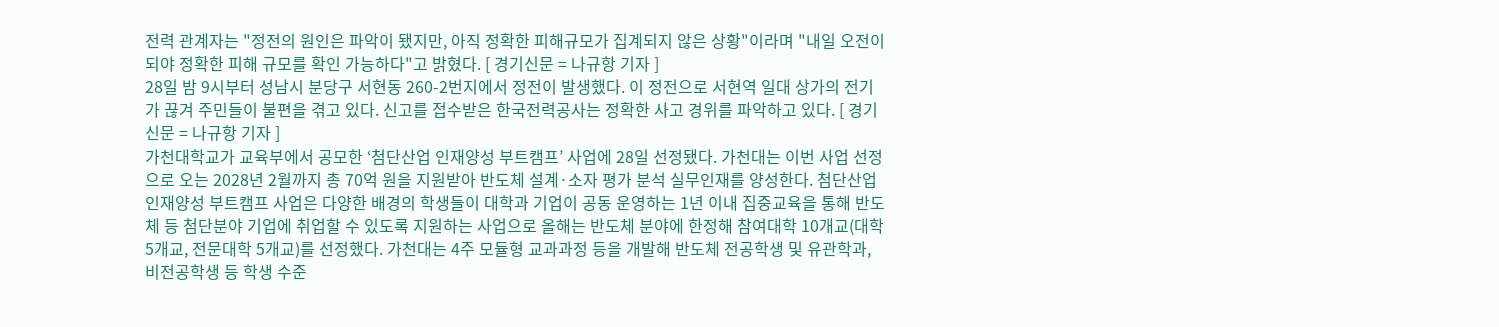전력 관계자는 "정전의 원인은 파악이 됐지만, 아직 정확한 피해규모가 집계되지 않은 상황"이라며 "내일 오전이 되야 정확한 피해 규모를 확인 가능하다"고 밝혔다. [ 경기신문 = 나규항 기자 ]
28일 밤 9시부터 성남시 분당구 서현동 260-2번지에서 정전이 발생했다. 이 정전으로 서현역 일대 상가의 전기가 끊겨 주민들이 불편을 겪고 있다. 신고를 접수받은 한국전력공사는 정확한 사고 경위를 파악하고 있다. [ 경기신문 = 나규항 기자 ]
가천대학교가 교육부에서 공모한 ‘첨단산업 인재양성 부트캠프’ 사업에 28일 선정됐다. 가천대는 이번 사업 선정으로 오는 2028년 2월까지 총 70억 원을 지원받아 반도체 설계·소자 평가 분석 실무인재를 양성한다. 첨단산업 인재양성 부트캠프 사업은 다양한 배경의 학생들이 대학과 기업이 공동 운영하는 1년 이내 집중교육을 통해 반도체 등 첨단분야 기업에 취업할 수 있도록 지원하는 사업으로 올해는 반도체 분야에 한정해 참여대학 10개교(대학 5개교, 전문대학 5개교)를 선정했다. 가천대는 4주 모듈형 교과과정 등을 개발해 반도체 전공학생 및 유관학과, 비전공학생 등 학생 수준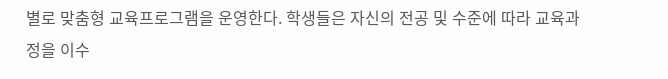별로 맞춤형 교육프로그램을 운영한다. 학생들은 자신의 전공 및 수준에 따라 교육과정을 이수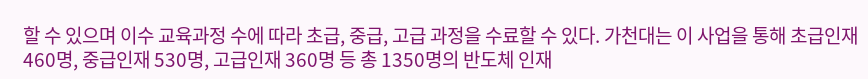할 수 있으며 이수 교육과정 수에 따라 초급, 중급, 고급 과정을 수료할 수 있다. 가천대는 이 사업을 통해 초급인재 460명, 중급인재 530명, 고급인재 360명 등 총 1350명의 반도체 인재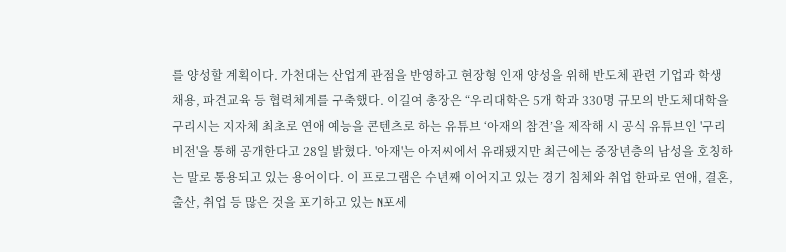를 양성할 계획이다. 가천대는 산업계 관점을 반영하고 현장형 인재 양성을 위해 반도체 관련 기업과 학생 채용, 파견교육 등 협력체계를 구축했다. 이길여 총장은 “우리대학은 5개 학과 330명 규모의 반도체대학을
구리시는 지자체 최초로 연애 예능을 콘텐츠로 하는 유튜브 ‘아재의 참견’을 제작해 시 공식 유튜브인 '구리비전'을 통해 공개한다고 28일 밝혔다. '아재'는 아저씨에서 유래됐지만 최근에는 중장년층의 남성을 호칭하는 말로 통용되고 있는 용어이다. 이 프로그램은 수년째 이어지고 있는 경기 침체와 취업 한파로 연애, 결혼, 출산, 취업 등 많은 것을 포기하고 있는 N포세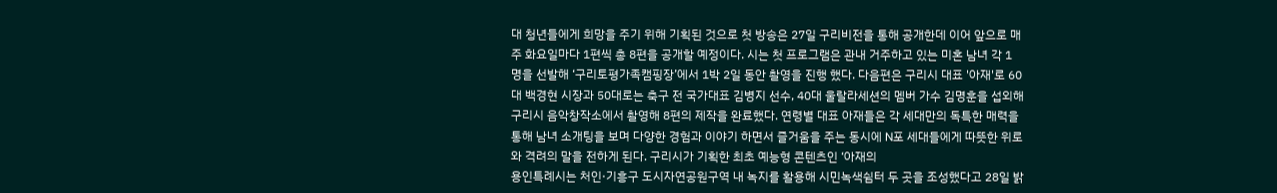대 청년들에게 희망을 주기 위해 기획된 것으로 첫 방송은 27일 구리비전을 통해 공개한데 이어 앞으로 매주 화요일마다 1편씩 총 8편을 공개할 예정이다. 시는 첫 프로그램은 관내 거주하고 있는 미혼 남녀 각 1 명을 선발해 ‘구리토평가족캠핑장’에서 1박 2일 동안 촬영을 진행 했다. 다음편은 구리시 대표 '아재'로 60대 백경현 시장과 50대로는 축구 전 국가대표 김병지 선수, 40대 울랄라세션의 멤버 가수 김명훈을 섭외해 구리시 음악창작소에서 촬영해 8편의 제작을 완료했다. 연령별 대표 아재들은 각 세대만의 독특한 매력을 통해 남녀 소개팅을 보며 다양한 경험과 이야기 하면서 즐거움을 주는 동시에 N포 세대들에게 따뜻한 위로와 격려의 말을 전하게 된다. 구리시가 기획한 최초 예능형 콘텐츠인 ‘아재의
용인특례시는 처인·기흥구 도시자연공원구역 내 녹지를 활용해 시민녹색쉼터 두 곳을 조성했다고 28일 밝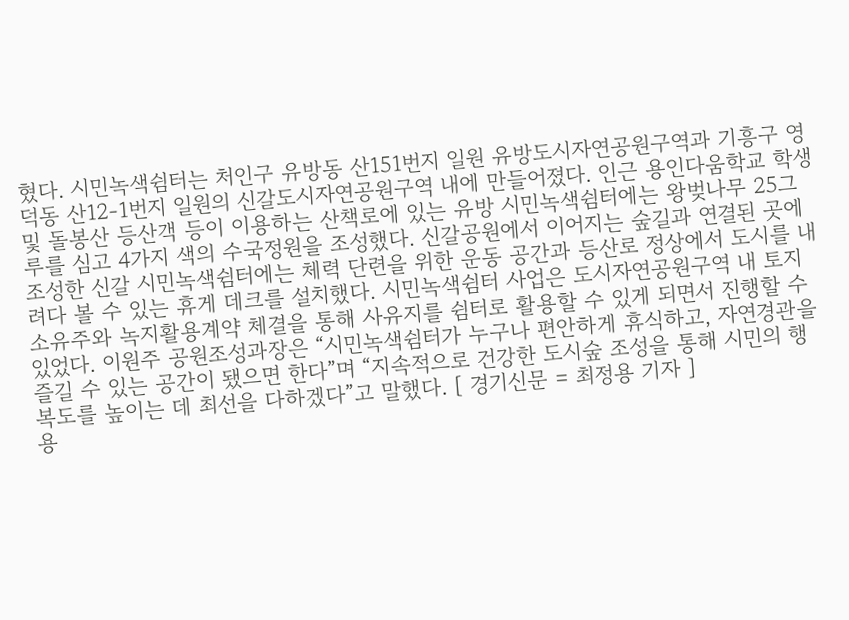혔다. 시민녹색쉼터는 처인구 유방동 산151번지 일원 유방도시자연공원구역과 기흥구 영덕동 산12-1번지 일원의 신갈도시자연공원구역 내에 만들어졌다. 인근 용인다움학교 학생 및 돌봉산 등산객 등이 이용하는 산책로에 있는 유방 시민녹색쉼터에는 왕벚나무 25그루를 심고 4가지 색의 수국정원을 조성했다. 신갈공원에서 이어지는 숲길과 연결된 곳에 조성한 신갈 시민녹색쉼터에는 체력 단련을 위한 운동 공간과 등산로 정상에서 도시를 내려다 볼 수 있는 휴게 데크를 설치했다. 시민녹색쉼터 사업은 도시자연공원구역 내 토지소유주와 녹지활용계약 체결을 통해 사유지를 쉼터로 활용할 수 있게 되면서 진행할 수 있었다. 이원주 공원조성과장은 “시민녹색쉼터가 누구나 편안하게 휴식하고, 자연경관을 즐길 수 있는 공간이 됐으면 한다”며 “지속적으로 건강한 도시숲 조성을 통해 시민의 행복도를 높이는 데 최선을 다하겠다”고 말했다. [ 경기신문 = 최정용 기자 ]
용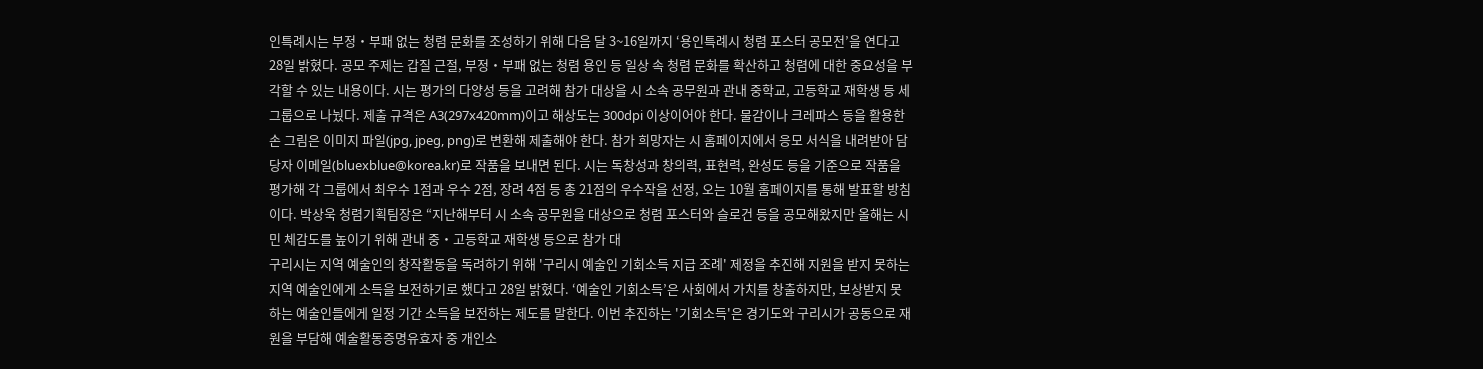인특례시는 부정‧부패 없는 청렴 문화를 조성하기 위해 다음 달 3~16일까지 ‘용인특례시 청렴 포스터 공모전’을 연다고 28일 밝혔다. 공모 주제는 갑질 근절, 부정‧부패 없는 청렴 용인 등 일상 속 청렴 문화를 확산하고 청렴에 대한 중요성을 부각할 수 있는 내용이다. 시는 평가의 다양성 등을 고려해 참가 대상을 시 소속 공무원과 관내 중학교, 고등학교 재학생 등 세 그룹으로 나눴다. 제출 규격은 A3(297x420mm)이고 해상도는 300dpi 이상이어야 한다. 물감이나 크레파스 등을 활용한 손 그림은 이미지 파일(jpg, jpeg, png)로 변환해 제출해야 한다. 참가 희망자는 시 홈페이지에서 응모 서식을 내려받아 담당자 이메일(bluexblue@korea.kr)로 작품을 보내면 된다. 시는 독창성과 창의력, 표현력, 완성도 등을 기준으로 작품을 평가해 각 그룹에서 최우수 1점과 우수 2점, 장려 4점 등 총 21점의 우수작을 선정, 오는 10월 홈페이지를 통해 발표할 방침이다. 박상욱 청렴기획팀장은 “지난해부터 시 소속 공무원을 대상으로 청렴 포스터와 슬로건 등을 공모해왔지만 올해는 시민 체감도를 높이기 위해 관내 중‧고등학교 재학생 등으로 참가 대
구리시는 지역 예술인의 창작활동을 독려하기 위해 '구리시 예술인 기회소득 지급 조례' 제정을 추진해 지원을 받지 못하는 지역 예술인에게 소득을 보전하기로 했다고 28일 밝혔다. ‘예술인 기회소득’은 사회에서 가치를 창출하지만, 보상받지 못하는 예술인들에게 일정 기간 소득을 보전하는 제도를 말한다. 이번 추진하는 '기회소득'은 경기도와 구리시가 공동으로 재원을 부담해 예술활동증명유효자 중 개인소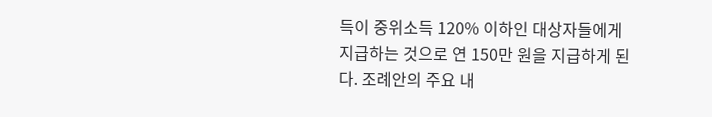득이 중위소득 120% 이하인 대상자들에게 지급하는 것으로 연 150만 원을 지급하게 된다. 조례안의 주요 내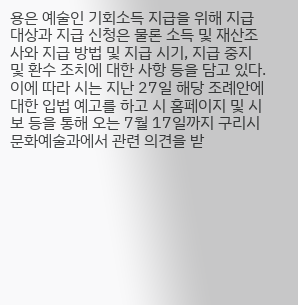용은 예술인 기회소득 지급을 위해 지급 대상과 지급 신청은 물론 소득 및 재산조사와 지급 방법 및 지급 시기, 지급 중지 및 환수 조치에 대한 사항 등을 담고 있다. 이에 따라 시는 지난 27일 해당 조례안에대한 입법 예고를 하고 시 홈페이지 및 시보 등을 통해 오는 7월 17일까지 구리시 문화예술과에서 관련 의견을 받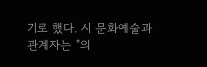기로 했다. 시 문화예술과 관계자는 "의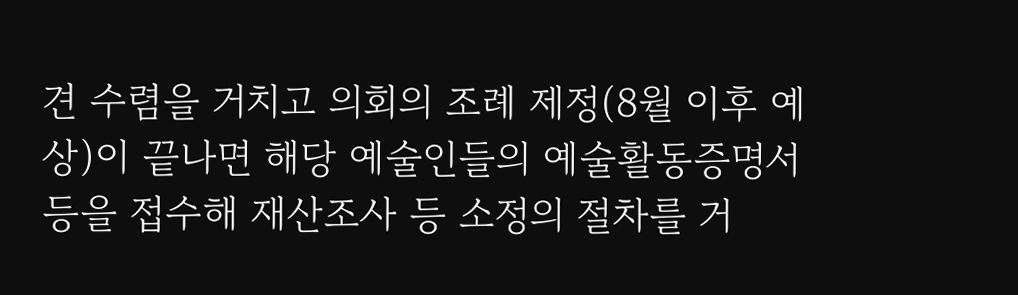견 수렴을 거치고 의회의 조례 제정(8월 이후 예상)이 끝나면 해당 예술인들의 예술활동증명서 등을 접수해 재산조사 등 소정의 절차를 거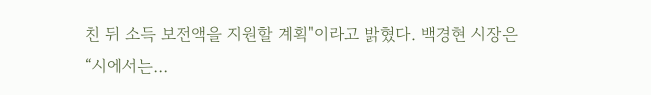친 뒤 소득 보전액을 지원할 계획"이라고 밝혔다. 백경현 시장은 “시에서는…